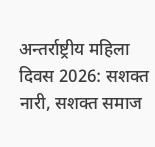अन्तर्राष्ट्रीय महिला दिवस 2026: सशक्त नारी, सशक्त समाज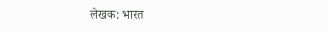लेखक: भारत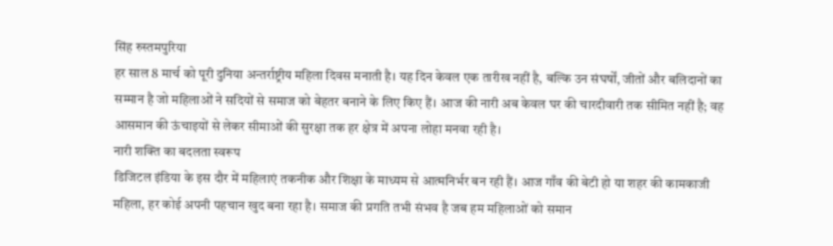सिंह रुस्तमपुरिया
हर साल 8 मार्च को पूरी दुनिया अन्तर्राष्ट्रीय महिला दिवस मनाती है। यह दिन केवल एक तारीख नहीं है, बल्कि उन संघर्षों, जीतों और बलिदानों का सम्मान है जो महिलाओं ने सदियों से समाज को बेहतर बनाने के लिए किए हैं। आज की नारी अब केवल घर की चारदीवारी तक सीमित नहीं है; वह आसमान की ऊंचाइयों से लेकर सीमाओं की सुरक्षा तक हर क्षेत्र में अपना लोहा मनवा रही है।
नारी शक्ति का बदलता स्वरूप
डिजिटल इंडिया के इस दौर में महिलाएं तकनीक और शिक्षा के माध्यम से आत्मनिर्भर बन रही हैं। आज गाँव की बेटी हो या शहर की कामकाजी महिला, हर कोई अपनी पहचान खुद बना रहा है। समाज की प्रगति तभी संभव है जब हम महिलाओं को समान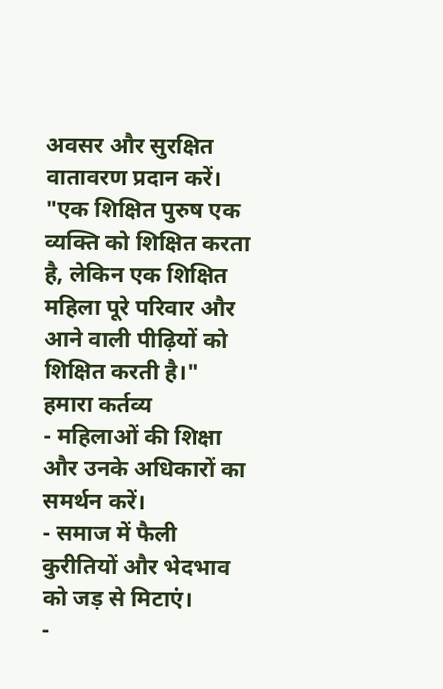अवसर और सुरक्षित वातावरण प्रदान करें।
"एक शिक्षित पुरुष एक व्यक्ति को शिक्षित करता है, लेकिन एक शिक्षित महिला पूरे परिवार और आने वाली पीढ़ियों को शिक्षित करती है।"
हमारा कर्तव्य
- महिलाओं की शिक्षा और उनके अधिकारों का समर्थन करें।
- समाज में फैली कुरीतियों और भेदभाव को जड़ से मिटाएं।
-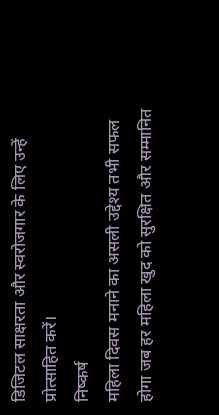डिजिटल साक्षरता और स्वरोजगार के लिए उन्हें प्रोत्साहित करें।
निष्कर्ष
महिला दिवस मनाने का असली उद्देश्य तभी सफल होगा जब हर महिला खुद को सुरक्षित और सम्मानित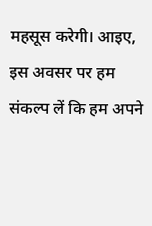महसूस करेगी। आइए, इस अवसर पर हम संकल्प लें कि हम अपने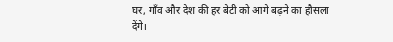घर, गाँव और देश की हर बेटी को आगे बढ़ने का हौसला देंगे।